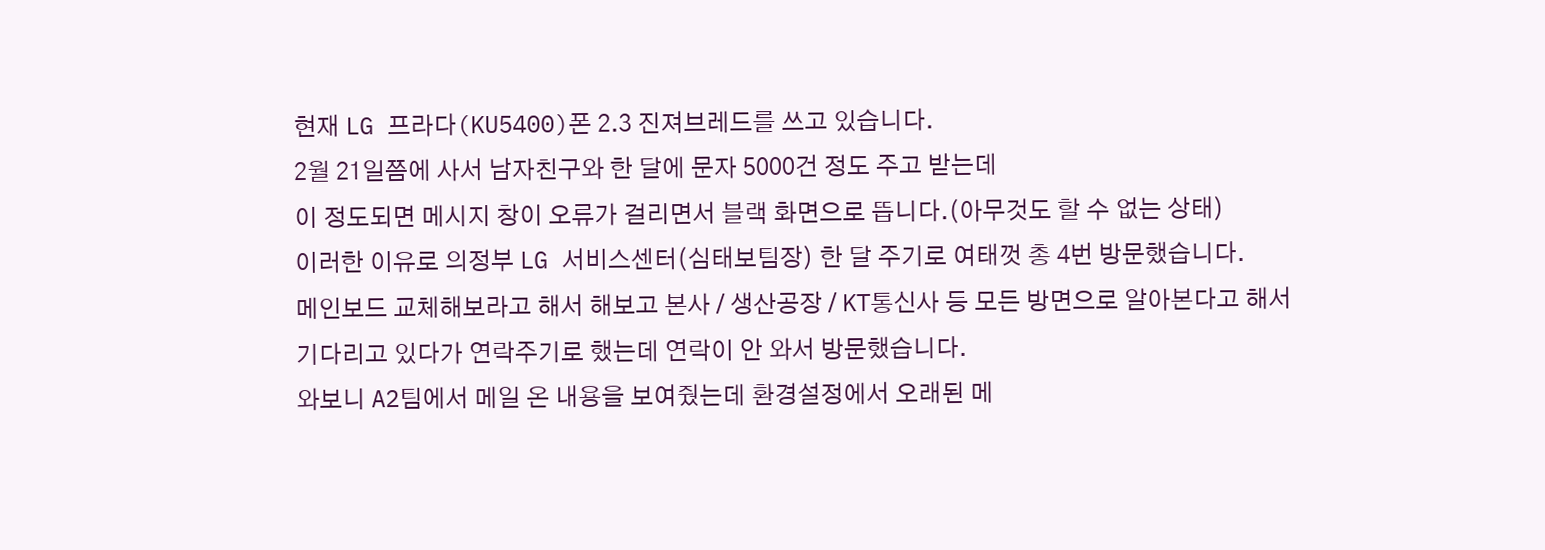현재 LG 프라다(KU5400)폰 2.3 진져브레드를 쓰고 있습니다.
2월 21일쯤에 사서 남자친구와 한 달에 문자 5000건 정도 주고 받는데
이 정도되면 메시지 창이 오류가 걸리면서 블랙 화면으로 뜹니다.(아무것도 할 수 없는 상태)
이러한 이유로 의정부 LG 서비스센터(심태보팀장) 한 달 주기로 여태껏 총 4번 방문했습니다.
메인보드 교체해보라고 해서 해보고 본사 / 생산공장 / KT통신사 등 모든 방면으로 알아본다고 해서
기다리고 있다가 연락주기로 했는데 연락이 안 와서 방문했습니다.
와보니 A2팀에서 메일 온 내용을 보여줬는데 환경설정에서 오래된 메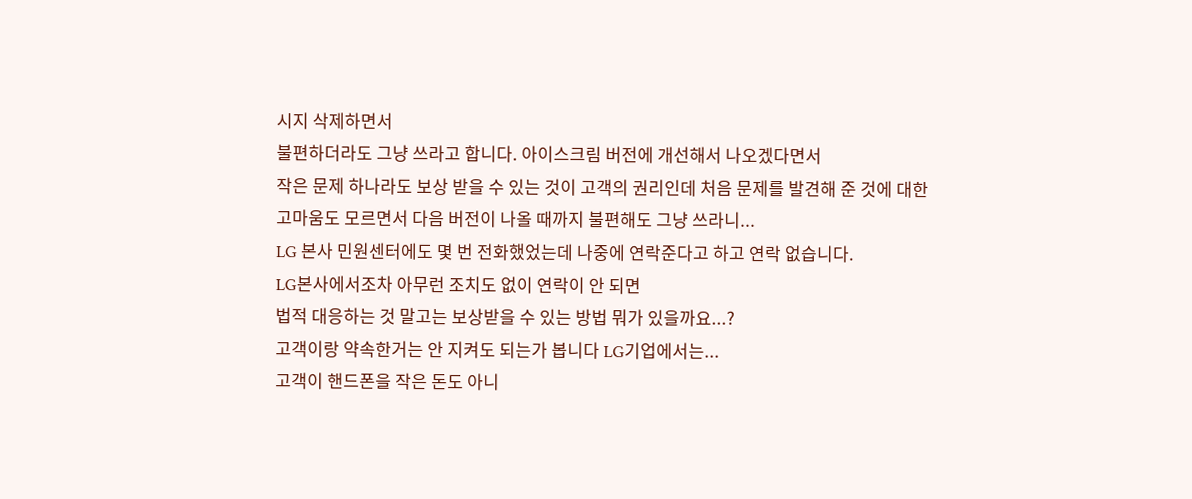시지 삭제하면서
불편하더라도 그냥 쓰라고 합니다. 아이스크림 버전에 개선해서 나오겠다면서
작은 문제 하나라도 보상 받을 수 있는 것이 고객의 권리인데 처음 문제를 발견해 준 것에 대한
고마움도 모르면서 다음 버전이 나올 때까지 불편해도 그냥 쓰라니...
LG 본사 민원센터에도 몇 번 전화했었는데 나중에 연락준다고 하고 연락 없습니다.
LG본사에서조차 아무런 조치도 없이 연락이 안 되면
법적 대응하는 것 말고는 보상받을 수 있는 방법 뭐가 있을까요...?
고객이랑 약속한거는 안 지켜도 되는가 봅니다 LG기업에서는...
고객이 핸드폰을 작은 돈도 아니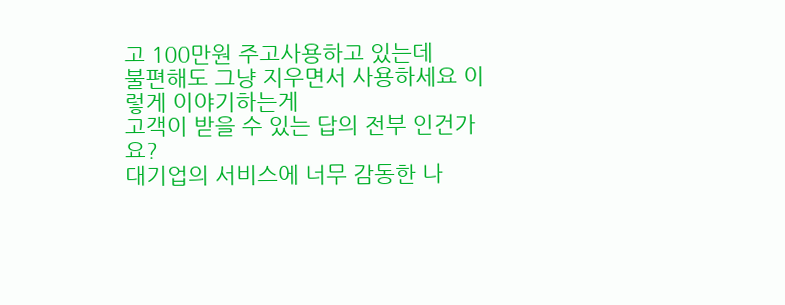고 100만원 주고사용하고 있는데
불편해도 그냥 지우면서 사용하세요 이렇게 이야기하는게
고객이 받을 수 있는 답의 전부 인건가요?
대기업의 서비스에 너무 감동한 나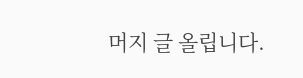머지 글 올립니다.